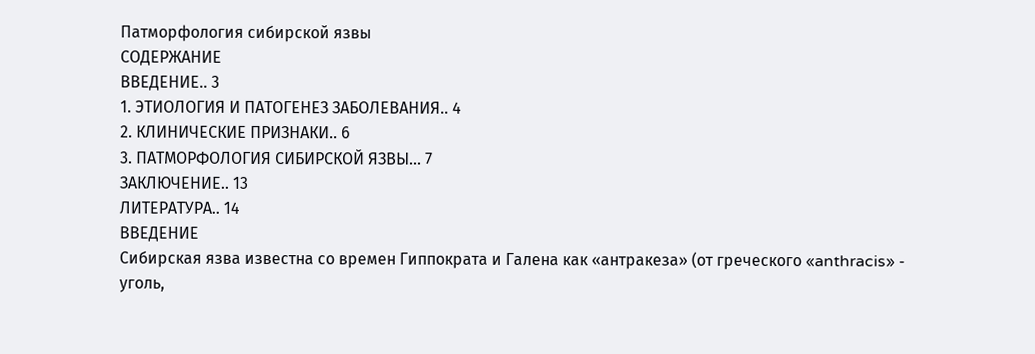Патморфология сибирской язвы
СОДЕРЖАНИЕ
ВВЕДЕНИЕ.. 3
1. ЭТИОЛОГИЯ И ПАТОГЕНЕЗ ЗАБОЛЕВАНИЯ.. 4
2. КЛИНИЧЕСКИЕ ПРИЗНАКИ.. 6
3. ПАТМОРФОЛОГИЯ СИБИРСКОЙ ЯЗВЫ... 7
ЗАКЛЮЧЕНИЕ.. 13
ЛИТЕРАТУРА.. 14
ВВЕДЕНИЕ
Сибирская язва известна со времен Гиппократа и Галена как «антракеза» (от греческого «anthracis» - уголь,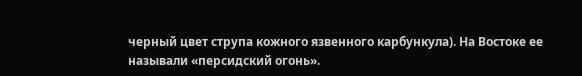черный цвет струпа кожного язвенного карбункула). На Востоке ее называли «персидский огонь».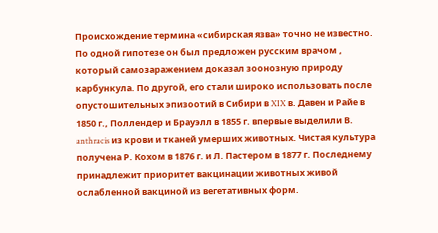Происхождение термина «сибирская язва» точно не известно. По одной гипотезе он был предложен русским врачом , который самозаражением доказал зоонозную природу карбункула. По другой, его стали широко использовать после опустошительных эпизоотий в Сибири в XIX в. Давен и Райе в 1850 г., Поллендер и Брауэлл в 1855 г. впервые выделили В. anthracis из крови и тканей умерших животных. Чистая культура получена Р. Кохом в 1876 г. и Л. Пастером в 1877 г. Последнему принадлежит приоритет вакцинации животных живой ослабленной вакциной из вегетативных форм.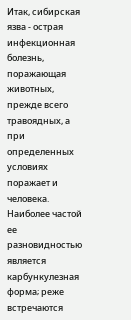Итак, сибирская язва - острая инфекционная болезнь, поражающая животных, прежде всего травоядных, а при определенных условиях поражает и человека. Наиболее частой ее разновидностью является карбункулезная форма; реже встречаются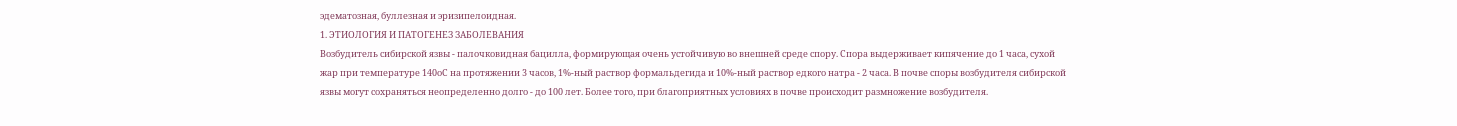эдематозная, буллезная и эризипелоидная.
1. ЭТИОЛОГИЯ И ПАТОГЕНЕЗ ЗАБОЛЕВАНИЯ
Возбудитель сибирской язвы - палочковидная бацилла, формирующая очень устойчивую во внешней среде спору. Спора выдерживает кипячение до 1 часа, сухой жар при температуре 140оС на протяжении 3 часов, 1%-ный раствор формальдегида и 10%-ный раствор едкого натра - 2 часа. В почве споры возбудителя сибирской язвы могут сохраняться неопределенно долго - до 100 лет. Более того, при благоприятных условиях в почве происходит размножение возбудителя.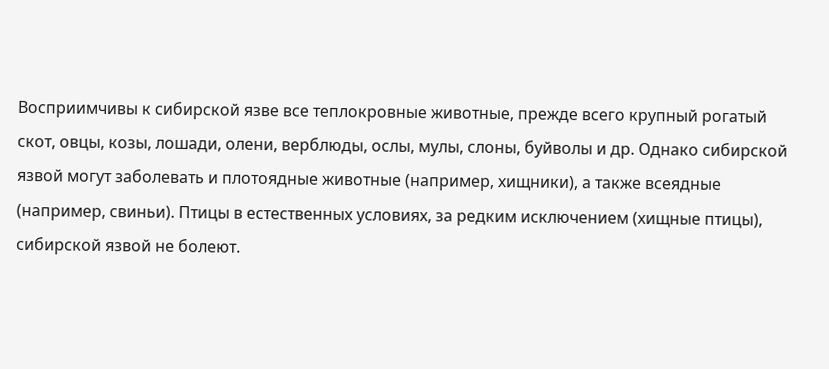Восприимчивы к сибирской язве все теплокровные животные, прежде всего крупный рогатый скот, овцы, козы, лошади, олени, верблюды, ослы, мулы, слоны, буйволы и др. Однако сибирской язвой могут заболевать и плотоядные животные (например, хищники), а также всеядные (например, свиньи). Птицы в естественных условиях, за редким исключением (хищные птицы), сибирской язвой не болеют.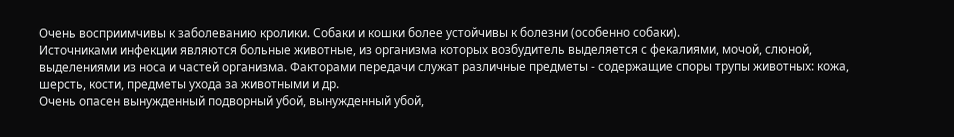Очень восприимчивы к заболеванию кролики. Собаки и кошки более устойчивы к болезни (особенно собаки).
Источниками инфекции являются больные животные, из организма которых возбудитель выделяется с фекалиями, мочой, слюной, выделениями из носа и частей организма. Факторами передачи служат различные предметы - содержащие споры трупы животных: кожа, шерсть, кости, предметы ухода за животными и др.
Очень опасен вынужденный подворный убой, вынужденный убой,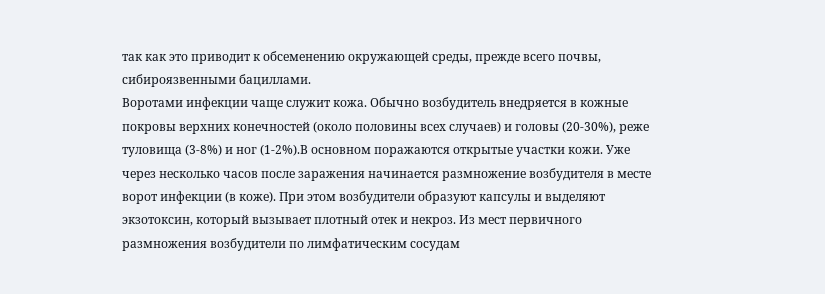так как это приводит к обсеменению окружающей среды, прежде всего почвы, сибироязвенными бациллами.
Воротами инфекции чаще служит кожа. Обычно возбудитель внедряется в кожные покровы верхних конечностей (около половины всех случаев) и головы (20-30%), реже туловища (3-8%) и ног (1-2%).В основном поражаются открытые участки кожи. Уже через несколько часов после заражения начинается размножение возбудителя в месте ворот инфекции (в коже). При этом возбудители образуют капсулы и выделяют экзотоксин, который вызывает плотный отек и некроз. Из мест первичного размножения возбудители по лимфатическим сосудам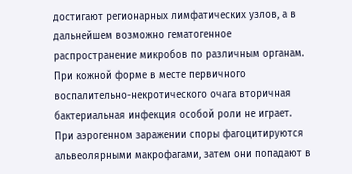достигают регионарных лимфатических узлов, а в дальнейшем возможно гематогенное распространение микробов по различным органам. При кожной форме в месте первичного воспалительно-некротического очага вторичная бактериальная инфекция особой роли не играет.
При аэрогенном заражении споры фагоцитируются альвеолярными макрофагами, затем они попадают в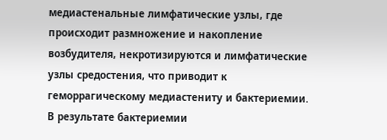медиастенальные лимфатические узлы, где происходит размножение и накопление возбудителя, некротизируются и лимфатические узлы средостения, что приводит к геморрагическому медиастениту и бактериемии. В результате бактериемии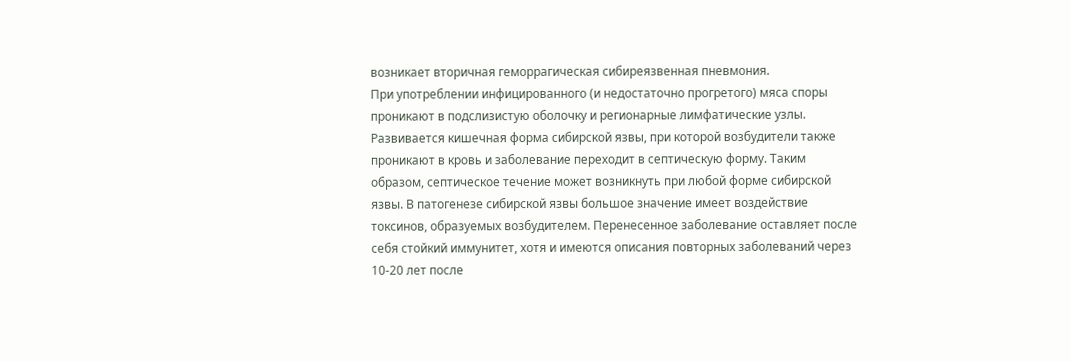возникает вторичная геморрагическая сибиреязвенная пневмония.
При употреблении инфицированного (и недостаточно прогретого) мяса споры проникают в подслизистую оболочку и регионарные лимфатические узлы. Развивается кишечная форма сибирской язвы, при которой возбудители также проникают в кровь и заболевание переходит в септическую форму. Таким образом, септическое течение может возникнуть при любой форме сибирской язвы. В патогенезе сибирской язвы большое значение имеет воздействие токсинов, образуемых возбудителем. Перенесенное заболевание оставляет после себя стойкий иммунитет, хотя и имеются описания повторных заболеваний через 10-20 лет после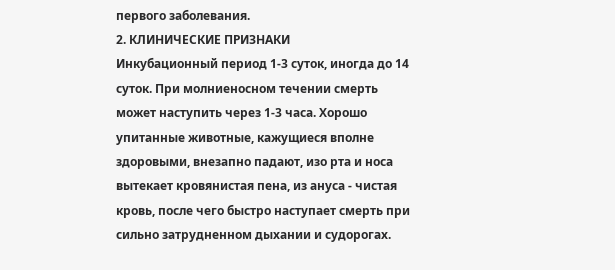первого заболевания.
2. КЛИНИЧЕСКИЕ ПРИЗНАКИ
Инкубационный период 1-3 суток, иногда до 14 суток. При молниеносном течении смерть может наступить через 1-3 часа. Хорошо упитанные животные, кажущиеся вполне здоровыми, внезапно падают, изо рта и носа вытекает кровянистая пена, из ануса - чистая кровь, после чего быстро наступает смерть при сильно затрудненном дыхании и судорогах.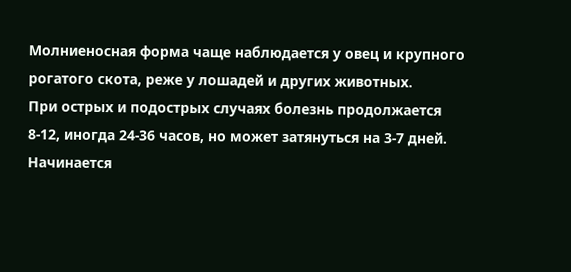Молниеносная форма чаще наблюдается у овец и крупного рогатого скота, реже у лошадей и других животных.
При острых и подострых случаях болезнь продолжается 8-12, иногда 24-36 часов, но может затянуться на 3-7 дней. Начинается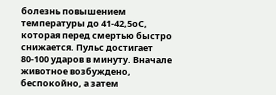болезнь повышением температуры до 41-42,5оС, которая перед смертью быстро снижается. Пульс достигает 80-100 ударов в минуту. Вначале животное возбуждено, беспокойно, а затем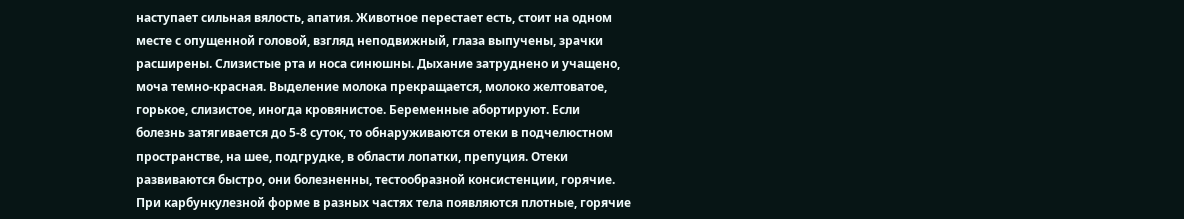наступает сильная вялость, апатия. Животное перестает есть, стоит на одном месте с опущенной головой, взгляд неподвижный, глаза выпучены, зрачки расширены. Слизистые рта и носа синюшны. Дыхание затруднено и учащено, моча темно-красная. Выделение молока прекращается, молоко желтоватое, горькое, слизистое, иногда кровянистое. Беременные абортируют. Если болезнь затягивается до 5-8 суток, то обнаруживаются отеки в подчелюстном пространстве, на шее, подгрудке, в области лопатки, препуция. Отеки развиваются быстро, они болезненны, тестообразной консистенции, горячие.
При карбункулезной форме в разных частях тела появляются плотные, горячие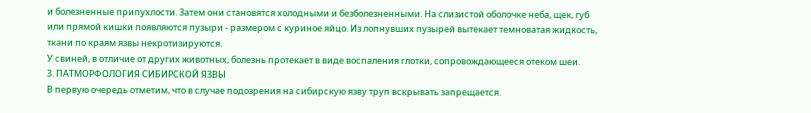и болезненные припухлости. Затем они становятся холодными и безболезненными. На слизистой оболочке неба, щек, губ или прямой кишки появляются пузыри - размером с куриное яйцо. Из лопнувших пузырей вытекает темноватая жидкость, ткани по краям язвы некротизируются.
У свиней, в отличие от других животных, болезнь протекает в виде воспаления глотки, сопровождающееся отеком шеи.
3. ПАТМОРФОЛОГИЯ СИБИРСКОЙ ЯЗВЫ
В первую очередь отметим, что в случае подозрения на сибирскую язву труп вскрывать запрещается.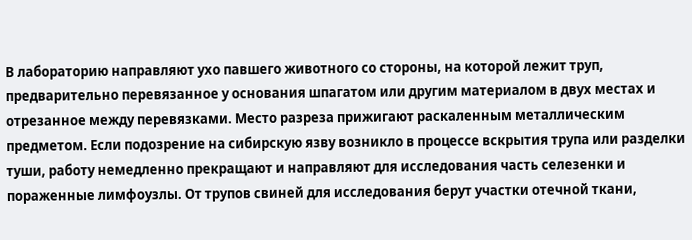В лабораторию направляют ухо павшего животного со стороны, на которой лежит труп, предварительно перевязанное у основания шпагатом или другим материалом в двух местах и отрезанное между перевязками. Место разреза прижигают раскаленным металлическим предметом. Если подозрение на сибирскую язву возникло в процессе вскрытия трупа или разделки туши, работу немедленно прекращают и направляют для исследования часть селезенки и пораженные лимфоузлы. От трупов свиней для исследования берут участки отечной ткани,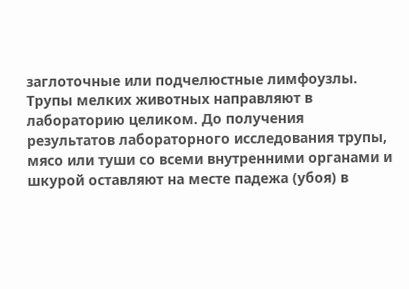заглоточные или подчелюстные лимфоузлы. Трупы мелких животных направляют в лабораторию целиком. До получения результатов лабораторного исследования трупы, мясо или туши со всеми внутренними органами и шкурой оставляют на месте падежа (убоя) в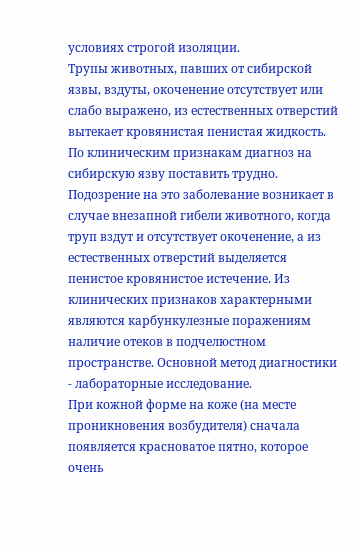условиях строгой изоляции.
Трупы животных, павших от сибирской язвы, вздуты, окоченение отсутствует или слабо выражено, из естественных отверстий вытекает кровянистая пенистая жидкость.
По клиническим признакам диагноз на сибирскую язву поставить трудно. Подозрение на это заболевание возникает в случае внезапной гибели животного, когда труп вздут и отсутствует окоченение, а из естественных отверстий выделяется пенистое кровянистое истечение. Из клинических признаков характерными являются карбункулезные поражениям наличие отеков в подчелюстном пространстве. Основной метод диагностики - лабораторные исследование.
При кожной форме на коже (на месте проникновения возбудителя) сначала появляется красноватое пятно, которое очень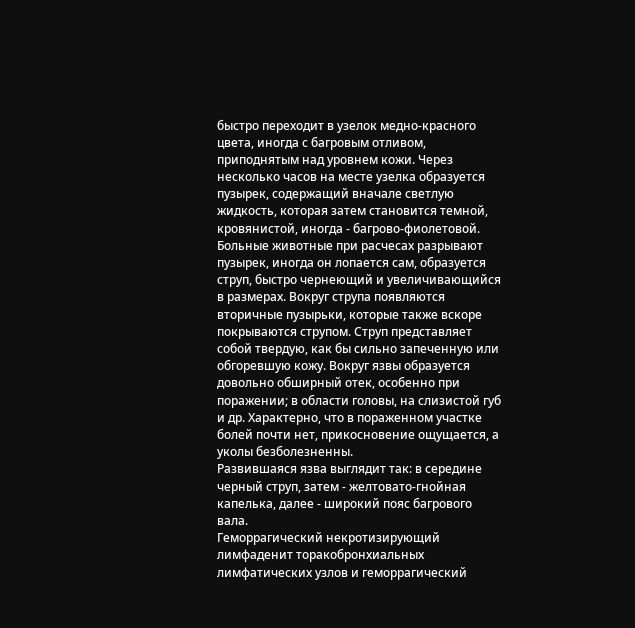быстро переходит в узелок медно-красного цвета, иногда с багровым отливом, приподнятым над уровнем кожи. Через несколько часов на месте узелка образуется пузырек, содержащий вначале светлую жидкость, которая затем становится темной, кровянистой, иногда - багрово-фиолетовой.
Больные животные при расчесах разрывают пузырек, иногда он лопается сам, образуется струп, быстро чернеющий и увеличивающийся в размерах. Вокруг струпа появляются вторичные пузырьки, которые также вскоре покрываются струпом. Струп представляет собой твердую, как бы сильно запеченную или обгоревшую кожу. Вокруг язвы образуется довольно обширный отек, особенно при поражении; в области головы, на слизистой губ и др. Характерно, что в пораженном участке болей почти нет, прикосновение ощущается, а уколы безболезненны.
Развившаяся язва выглядит так: в середине черный струп, затем - желтовато-гнойная капелька, далее - широкий пояс багрового вала.
Геморрагический некротизирующий лимфаденит торакобронхиальных лимфатических узлов и геморрагический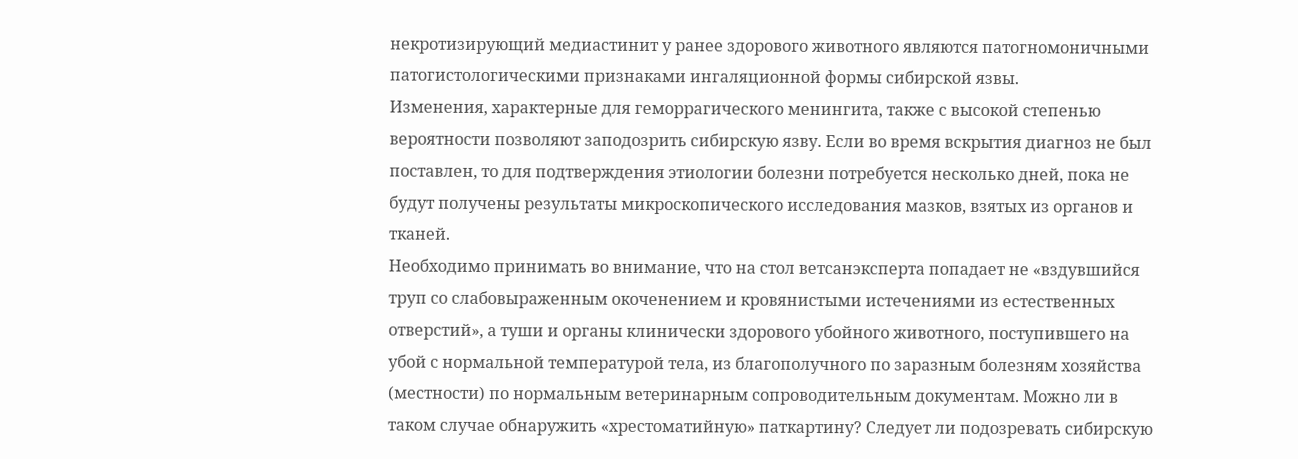некротизирующий медиастинит у ранее здорового животного являются патогномоничными патогистологическими признаками ингаляционной формы сибирской язвы.
Изменения, характерные для геморрагического менингита, также с высокой степенью вероятности позволяют заподозрить сибирскую язву. Если во время вскрытия диагноз не был поставлен, то для подтверждения этиологии болезни потребуется несколько дней, пока не будут получены результаты микроскопического исследования мазков, взятых из органов и тканей.
Необходимо принимать во внимание, что на стол ветсанэксперта попадает не «вздувшийся труп со слабовыраженным окоченением и кровянистыми истечениями из естественных отверстий», а туши и органы клинически здорового убойного животного, поступившего на убой с нормальной температурой тела, из благополучного по заразным болезням хозяйства (местности) по нормальным ветеринарным сопроводительным документам. Можно ли в таком случае обнаружить «хрестоматийную» паткартину? Следует ли подозревать сибирскую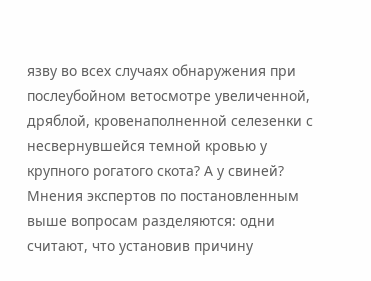язву во всех случаях обнаружения при послеубойном ветосмотре увеличенной, дряблой, кровенаполненной селезенки с несвернувшейся темной кровью у крупного рогатого скота? А у свиней?
Мнения экспертов по постановленным выше вопросам разделяются: одни считают, что установив причину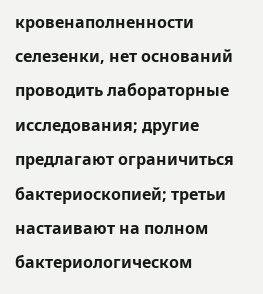кровенаполненности селезенки, нет оснований проводить лабораторные исследования; другие предлагают ограничиться бактериоскопией; третьи настаивают на полном бактериологическом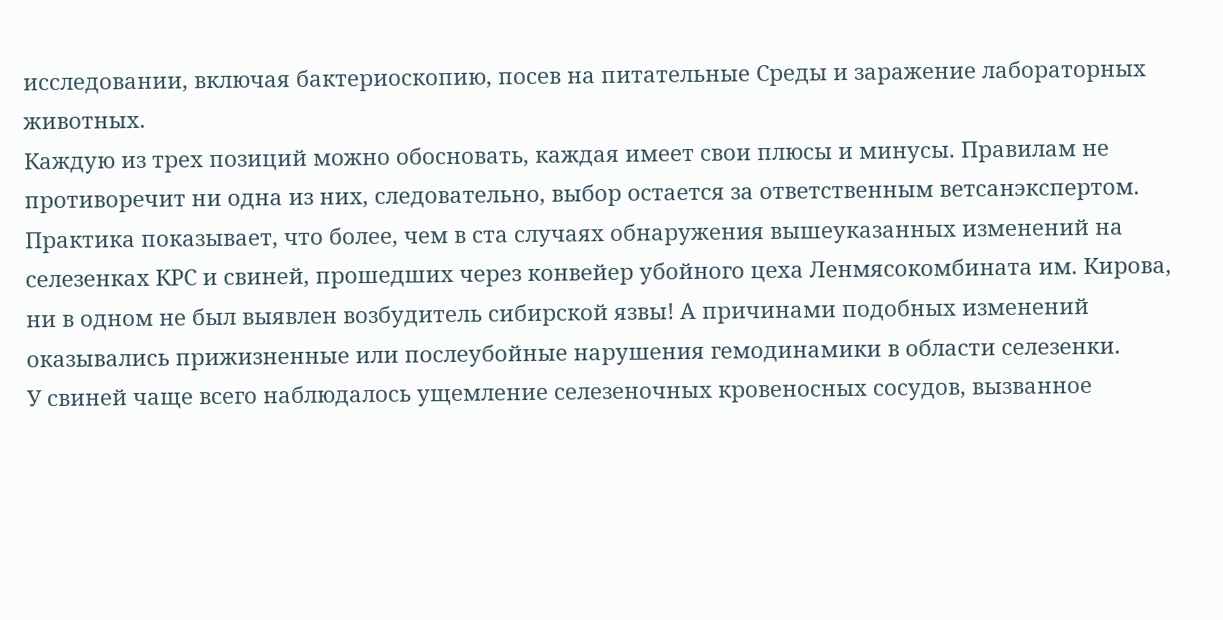исследовании, включая бактериоскопию, посев на питательные Среды и заражение лабораторных животных.
Каждую из трех позиций можно обосновать, каждая имеет свои плюсы и минусы. Правилам не противоречит ни одна из них, следовательно, выбор остается за ответственным ветсанэкспертом.
Практика показывает, что более, чем в ста случаях обнаружения вышеуказанных изменений на селезенках КРС и свиней, прошедших через конвейер убойного цеха Ленмясокомбината им. Кирова, ни в одном не был выявлен возбудитель сибирской язвы! А причинами подобных изменений оказывались прижизненные или послеубойные нарушения гемодинамики в области селезенки.
У свиней чаще всего наблюдалось ущемление селезеночных кровеносных сосудов, вызванное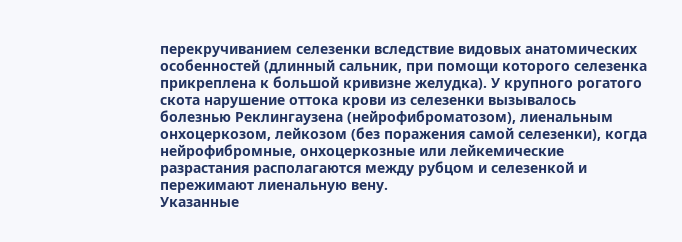перекручиванием селезенки вследствие видовых анатомических особенностей (длинный сальник, при помощи которого селезенка прикреплена к большой кривизне желудка). У крупного рогатого скота нарушение оттока крови из селезенки вызывалось болезнью Реклингаузена (нейрофиброматозом), лиенальным онхоцеркозом, лейкозом (без поражения самой селезенки), когда нейрофибромные, онхоцеркозные или лейкемические разрастания располагаются между рубцом и селезенкой и пережимают лиенальную вену.
Указанные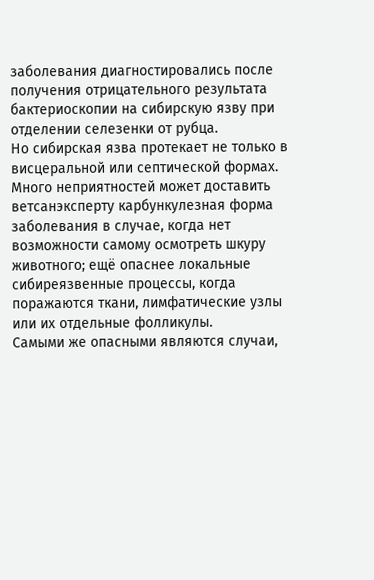заболевания диагностировались после получения отрицательного результата бактериоскопии на сибирскую язву при отделении селезенки от рубца.
Но сибирская язва протекает не только в висцеральной или септической формах. Много неприятностей может доставить ветсанэксперту карбункулезная форма заболевания в случае, когда нет возможности самому осмотреть шкуру животного; ещё опаснее локальные сибиреязвенные процессы, когда поражаются ткани, лимфатические узлы или их отдельные фолликулы.
Самыми же опасными являются случаи,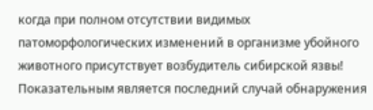когда при полном отсутствии видимых патоморфологических изменений в организме убойного животного присутствует возбудитель сибирской язвы!
Показательным является последний случай обнаружения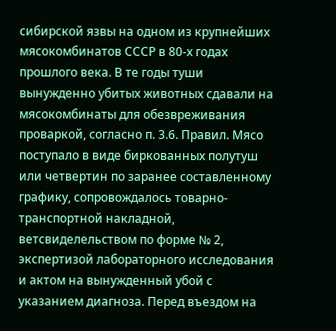сибирской язвы на одном из крупнейших мясокомбинатов СССР в 80-х годах прошлого века. В те годы туши вынужденно убитых животных сдавали на мясокомбинаты для обезвреживания проваркой, согласно п. 3.6. Правил. Мясо поступало в виде биркованных полутуш или четвертин по заранее составленному графику, сопровождалось товарно-транспортной накладной, ветсвиделельством по форме № 2, экспертизой лабораторного исследования и актом на вынужденный убой с указанием диагноза. Перед въездом на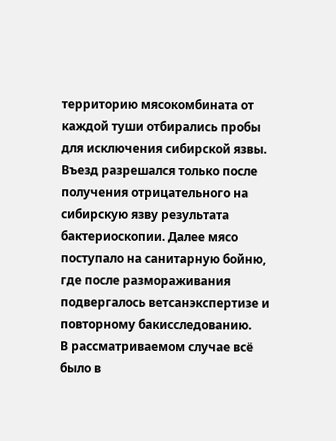территорию мясокомбината от каждой туши отбирались пробы для исключения сибирской язвы. Въезд разрешался только после получения отрицательного на сибирскую язву результата бактериоскопии. Далее мясо поступало на санитарную бойню, где после размораживания подвергалось ветсанэкспертизе и повторному бакисследованию.
В рассматриваемом случае всё было в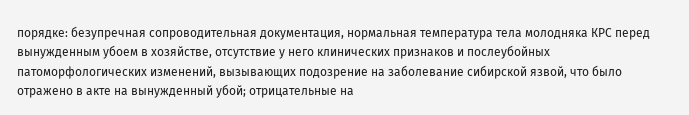порядке: безупречная сопроводительная документация, нормальная температура тела молодняка КРС перед вынужденным убоем в хозяйстве, отсутствие у него клинических признаков и послеубойных патоморфологических изменений, вызывающих подозрение на заболевание сибирской язвой, что было отражено в акте на вынужденный убой; отрицательные на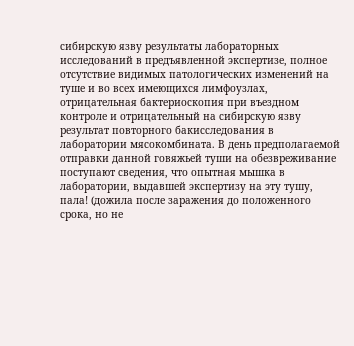сибирскую язву результаты лабораторных исследований в предъявленной экспертизе, полное отсутствие видимых патологических изменений на туше и во всех имеющихся лимфоузлах, отрицательная бактериоскопия при въездном контроле и отрицательный на сибирскую язву результат повторного бакисследования в лаборатории мясокомбината. В день предполагаемой отправки данной говяжьей туши на обезвреживание поступают сведения, что опытная мышка в лаборатории, выдавшей экспертизу на эту тушу, пала! (дожила после заражения до положенного срока, но не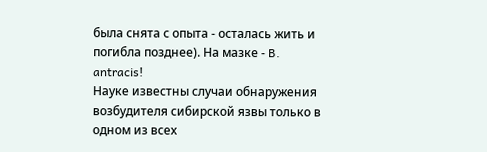была снята с опыта - осталась жить и погибла позднее). На мазке - B. antracis!
Науке известны случаи обнаружения возбудителя сибирской язвы только в одном из всех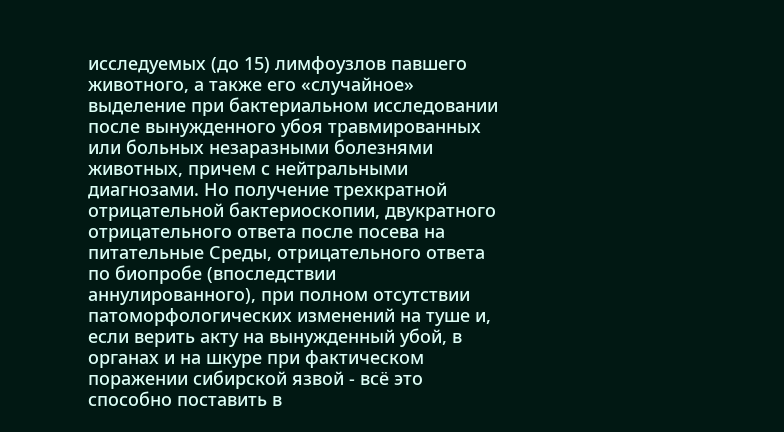исследуемых (до 15) лимфоузлов павшего животного, а также его «случайное» выделение при бактериальном исследовании после вынужденного убоя травмированных или больных незаразными болезнями животных, причем с нейтральными диагнозами. Но получение трехкратной отрицательной бактериоскопии, двукратного отрицательного ответа после посева на питательные Среды, отрицательного ответа по биопробе (впоследствии аннулированного), при полном отсутствии патоморфологических изменений на туше и, если верить акту на вынужденный убой, в органах и на шкуре при фактическом поражении сибирской язвой - всё это способно поставить в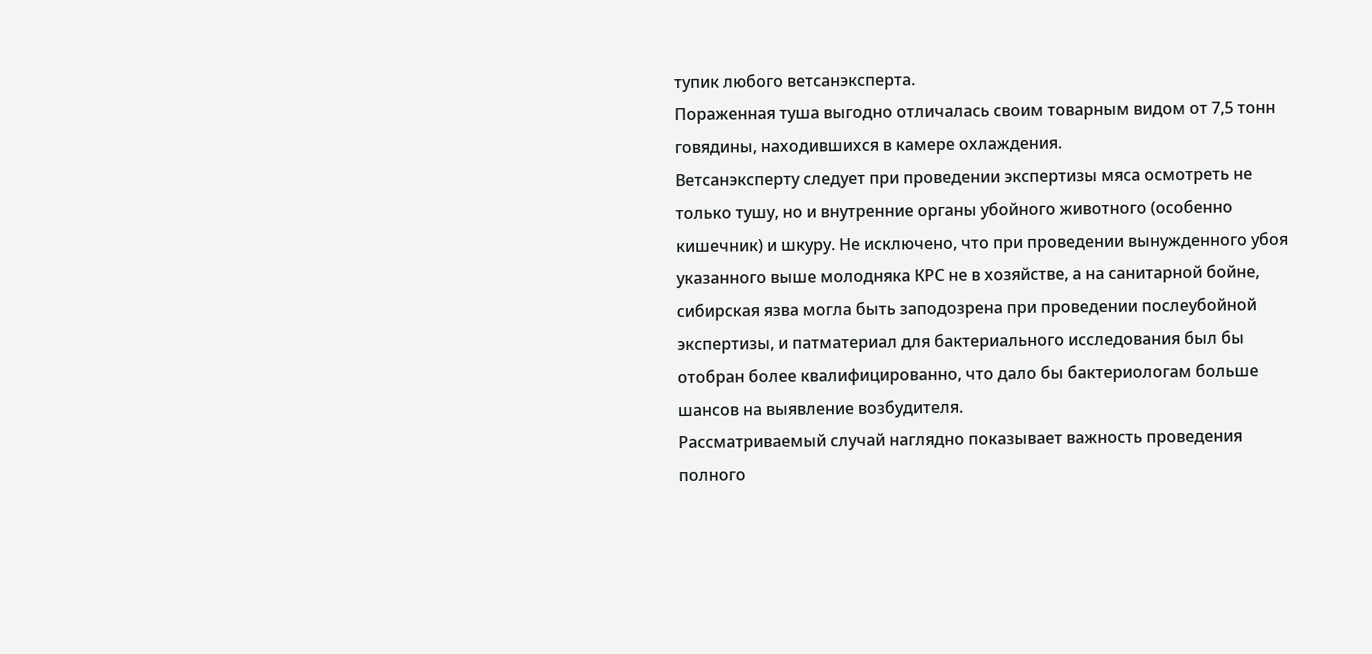тупик любого ветсанэксперта.
Пораженная туша выгодно отличалась своим товарным видом от 7,5 тонн говядины, находившихся в камере охлаждения.
Ветсанэксперту следует при проведении экспертизы мяса осмотреть не только тушу, но и внутренние органы убойного животного (особенно кишечник) и шкуру. Не исключено, что при проведении вынужденного убоя указанного выше молодняка КРС не в хозяйстве, а на санитарной бойне, сибирская язва могла быть заподозрена при проведении послеубойной экспертизы, и патматериал для бактериального исследования был бы отобран более квалифицированно, что дало бы бактериологам больше шансов на выявление возбудителя.
Рассматриваемый случай наглядно показывает важность проведения полного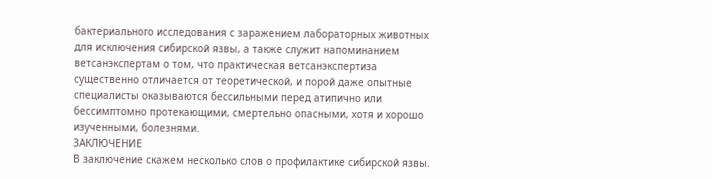бактериального исследования с заражением лабораторных животных для исключения сибирской язвы, а также служит напоминанием ветсанэкспертам о том, что практическая ветсанэкспертиза существенно отличается от теоретической, и порой даже опытные специалисты оказываются бессильными перед атипично или бессимптомно протекающими, смертельно опасными, хотя и хорошо изученными, болезнями.
ЗАКЛЮЧЕНИЕ
В заключение скажем несколько слов о профилактике сибирской язвы.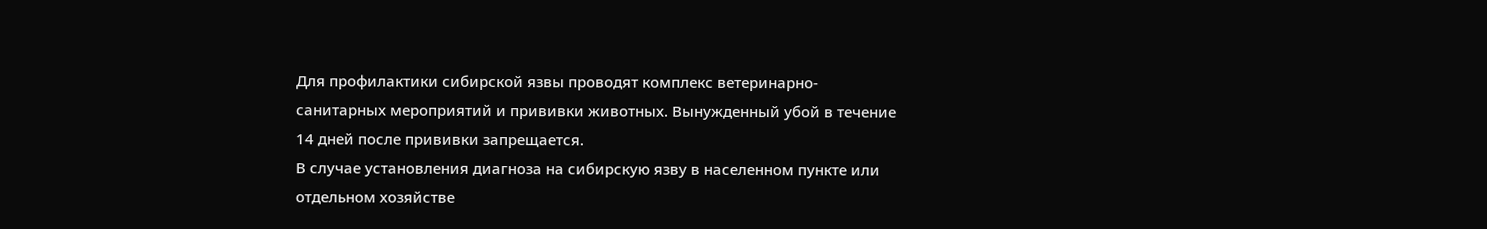Для профилактики сибирской язвы проводят комплекс ветеринарно-санитарных мероприятий и прививки животных. Вынужденный убой в течение 14 дней после прививки запрещается.
В случае установления диагноза на сибирскую язву в населенном пункте или отдельном хозяйстве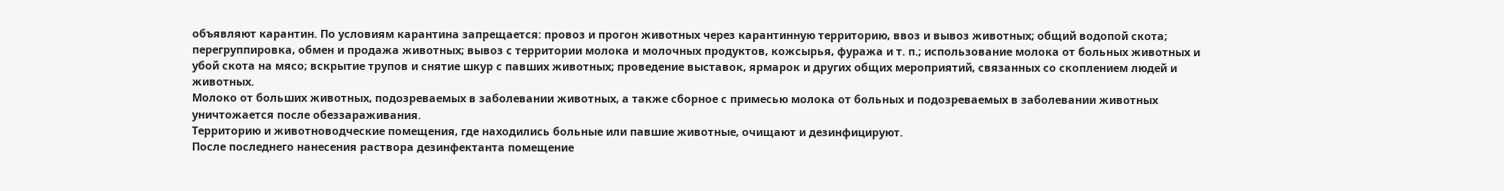объявляют карантин. По условиям карантина запрещается: провоз и прогон животных через карантинную территорию, ввоз и вывоз животных; общий водопой скота; перегруппировка, обмен и продажа животных; вывоз с территории молока и молочных продуктов, кожсырья, фуража и т. п.; использование молока от больных животных и убой скота на мясо; вскрытие трупов и снятие шкур с павших животных; проведение выставок, ярмарок и других общих мероприятий, связанных со скоплением людей и животных.
Молоко от больших животных, подозреваемых в заболевании животных, а также сборное с примесью молока от больных и подозреваемых в заболевании животных уничтожается после обеззараживания.
Территорию и животноводческие помещения, где находились больные или павшие животные, очищают и дезинфицируют.
После последнего нанесения раствора дезинфектанта помещение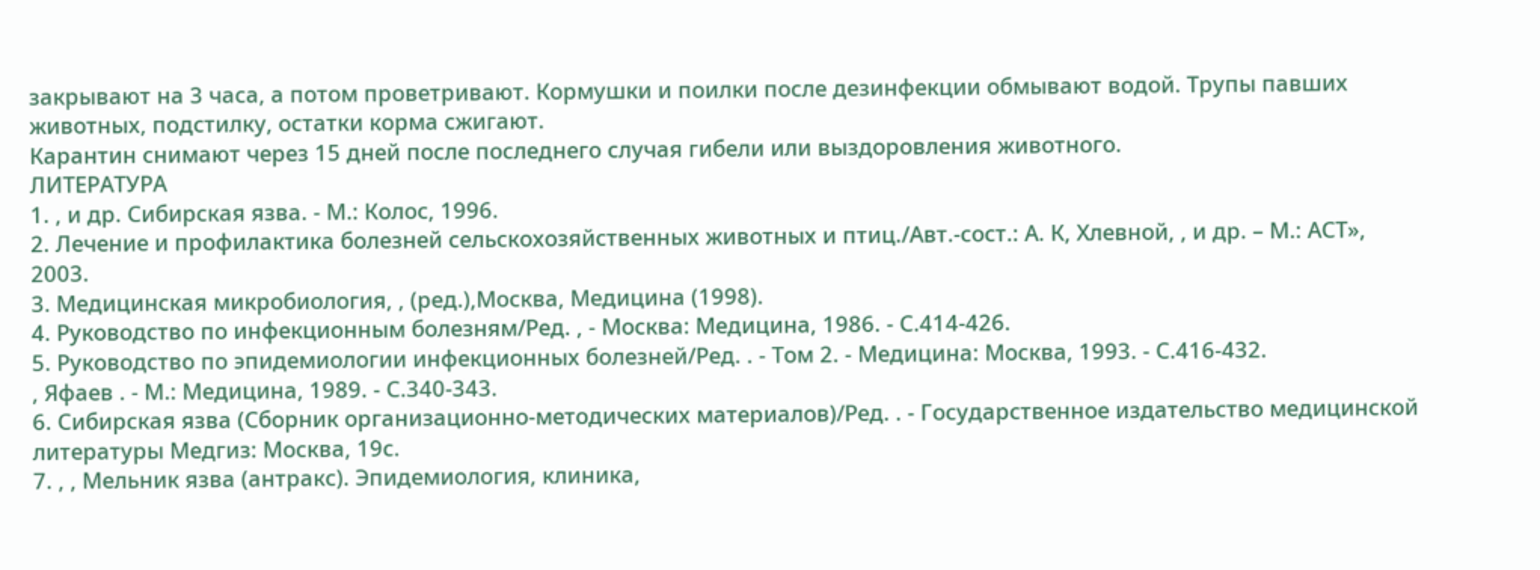закрывают на 3 часа, а потом проветривают. Кормушки и поилки после дезинфекции обмывают водой. Трупы павших животных, подстилку, остатки корма сжигают.
Карантин снимают через 15 дней после последнего случая гибели или выздоровления животного.
ЛИТЕРАТУРА
1. , и др. Сибирская язва. - М.: Колос, 1996.
2. Лечение и профилактика болезней сельскохозяйственных животных и птиц./Авт.-сост.: А. К, Хлевной, , и др. – М.: АСТ», 2003.
3. Медицинская микробиология, , (ред.),Москва, Медицина (1998).
4. Руководство по инфекционным болезням/Ред. , - Москва: Медицина, 1986. - С.414-426.
5. Руководство по эпидемиологии инфекционных болезней/Ред. . - Том 2. - Медицина: Москва, 1993. - С.416-432.
, Яфаев . - М.: Медицина, 1989. - С.340-343.
6. Сибирская язва (Сборник организационно-методических материалов)/Ред. . - Государственное издательство медицинской литературы Медгиз: Москва, 19с.
7. , , Мельник язва (антракс). Эпидемиология, клиника,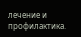лечение и профилактика.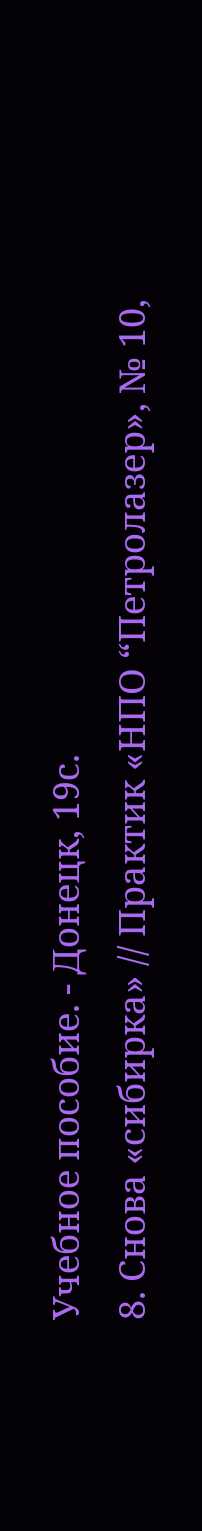Учебное пособие. - Донецк, 19с.
8. Снова «сибирка» // Практик «НПО “Петролазер», № 10,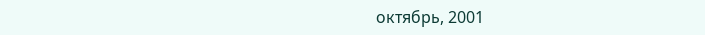октябрь, 2001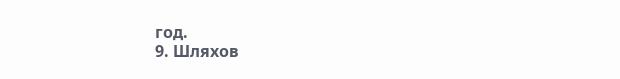год.
9. Шляхов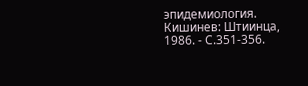эпидемиология. Кишинев: Штиинца, 1986. - С.351-356.